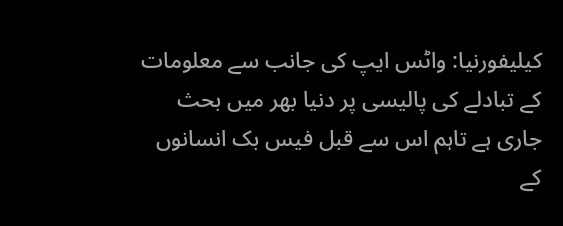کیلیفورنیا: واٹس ایپ کی جانب سے معلومات کے تبادلے کی پالیسی پر دنیا بھر میں بحث جاری ہے تاہم اس سے قبل فیس بک انسانوں کے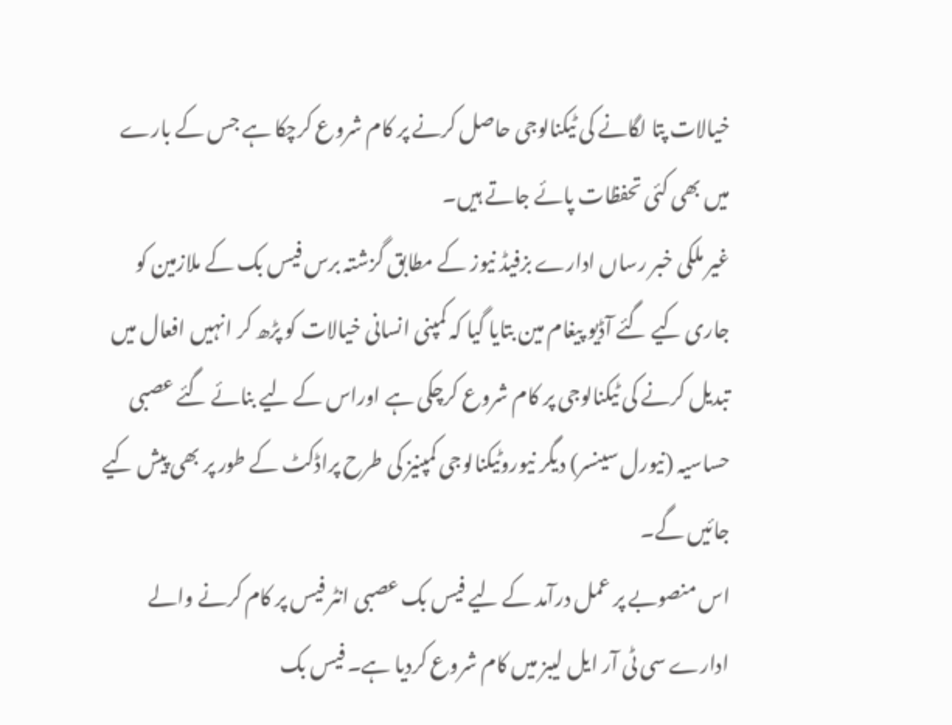خیالات پتا لگانے کی ٹیکنالوجی حاصل کرنے پر کام شروع کرچکا ہے جس کے بارے میں بھی کئی تحفظات پائے جاتے ہیں۔
غیر ملکی خبر رساں ادارے بزفیڈ نیوز کے مطابق گزشتہ برس فیس بک کے ملازمین کو جاری کیے گئے آڈیو پیغام مین بتایا گیا کہ کمپنی انسانی خیالات کو پڑھ کر انہیں افعال میں تبدیل کرنے کی ٹیکنالوجی پر کام شروع کرچکی ہے اوراس کے لیے بنائے گئے عصبی حساسیہ (نیورل سینسر) دیگر نیوروٹیکنالوجی کمپنیز کی طرح پراڈکٹ کے طور پر بھی پیش کیے جائیں گے۔
اس منصوبے پر عمل درآمد کے لیے فیس بک عصبی انٹر فیس پر کام کرنے والے ادارے سی ٹی آر ایل لیبز میں کام شروع کردیا ہے۔ فیس بک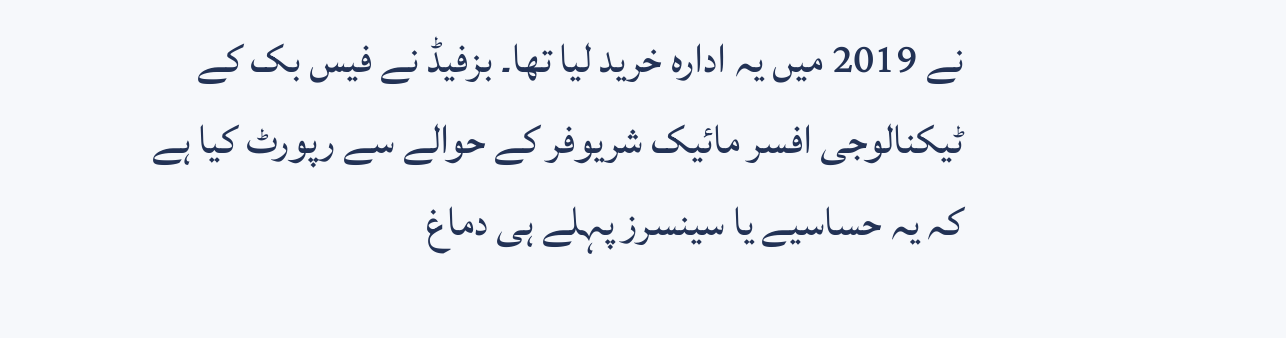نے 2019 میں یہ ادارہ خرید لیا تھا۔ بزفیڈ نے فیس بک کے ٹیکنالوجی افسر مائیک شریوفر کے حوالے سے رپورٹ کیا ہے کہ یہ حساسیے یا سینسرز پہلے ہی دماغ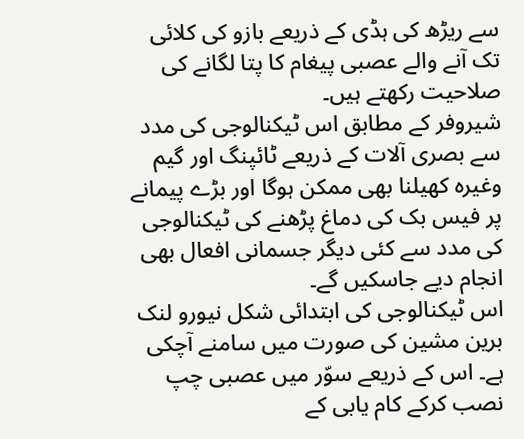سے ریڑھ کی ہڈی کے ذریعے بازو کی کلائی تک آنے والے عصبی پیغام کا پتا لگانے کی صلاحیت رکھتے ہیں۔
شیروفر کے مطابق اس ٹیکنالوجی کی مدد سے بصری آلات کے ذریعے ٹائپنگ اور گیم وغیرہ کھیلنا بھی ممکن ہوگا اور بڑے پیمانے پر فیس بک کی دماغ پڑھنے کی ٹیکنالوجی کی مدد سے کئی دیگر جسمانی افعال بھی انجام دیے جاسکیں گے۔
اس ٹیکنالوجی کی ابتدائی شکل نیورو لنک برین مشین کی صورت میں سامنے آچکی ہے۔ اس کے ذریعے سوّر میں عصبی چپ نصب کرکے کام یابی کے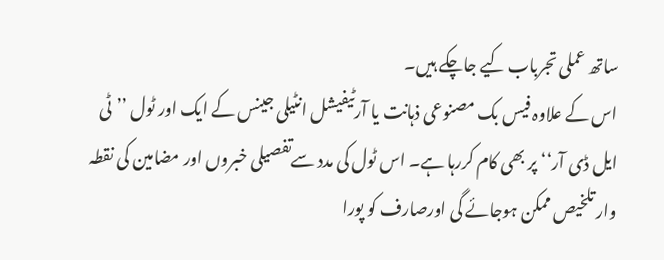ساتھ عملی تجرباب کیے جاچکے ہیں۔
اس کے علاوہ فیس بک مصنوعی ذہانت یا آرٹیفیشل انٹیلی جینس کے ایک اور ٹول ’’ٹی ایل ڈی آر‘‘ پر بھی کام کررہا ہے۔ اس ٹول کی مدد سےتفصیلی خبروں اور مضامین کی نقطہ وار تلخیص ممکن ہوجائے گی اورصارف کو پورا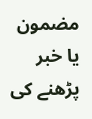مضمون یا خبر پڑھنے کی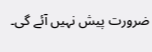ضرورت پیش نہیں آئے گی۔